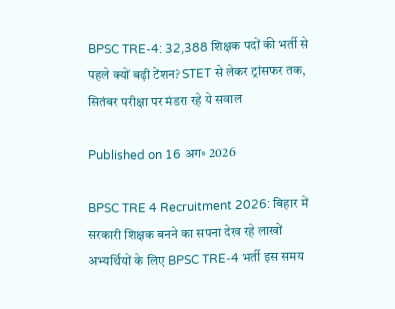BPSC TRE-4: 32,388 शिक्षक पदों की भर्ती से पहले क्यों बढ़ी टेंशन? STET से लेकर ट्रांसफर तक, सितंबर परीक्षा पर मंडरा रहे ये सवाल

Published on 16 अग॰ 2026

BPSC TRE 4 Recruitment 2026: बिहार में सरकारी शिक्षक बनने का सपना देख रहे लाखों अभ्यर्थियों के लिए BPSC TRE-4 भर्ती इस समय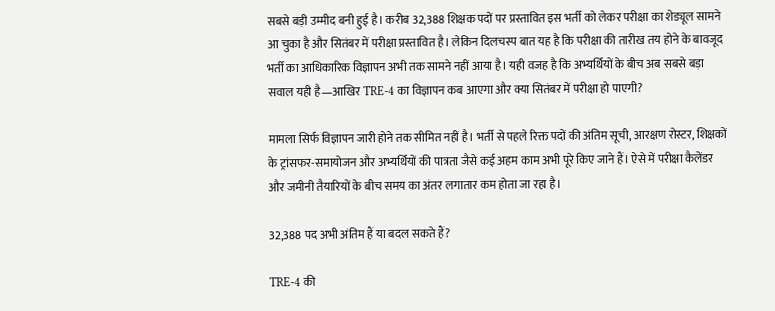सबसे बड़ी उम्मीद बनी हुई है। करीब 32,388 शिक्षक पदों पर प्रस्तावित इस भर्ती को लेकर परीक्षा का शेड्यूल सामने आ चुका है और सितंबर में परीक्षा प्रस्तावित है। लेकिन दिलचस्प बात यह है कि परीक्षा की तारीख तय होने के बावजूद भर्ती का आधिकारिक विज्ञापन अभी तक सामने नहीं आया है। यही वजह है कि अभ्यर्थियों के बीच अब सबसे बड़ा सवाल यही है—आखिर TRE-4 का विज्ञापन कब आएगा और क्या सितंबर में परीक्षा हो पाएगी?

मामला सिर्फ विज्ञापन जारी होने तक सीमित नहीं है। भर्ती से पहले रिक्त पदों की अंतिम सूची, आरक्षण रोस्टर, शिक्षकों के ट्रांसफर-समायोजन और अभ्यर्थियों की पात्रता जैसे कई अहम काम अभी पूरे किए जाने हैं। ऐसे में परीक्षा कैलेंडर और जमीनी तैयारियों के बीच समय का अंतर लगातार कम होता जा रहा है।

32,388 पद अभी अंतिम हैं या बदल सकते हैं?

TRE-4 की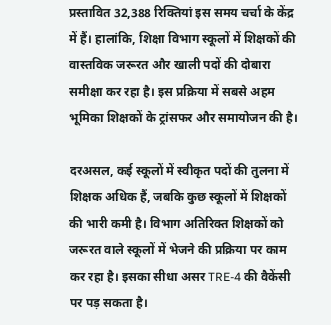प्रस्तावित 32,388 रिक्तियां इस समय चर्चा के केंद्र में हैं। हालांकि, शिक्षा विभाग स्कूलों में शिक्षकों की वास्तविक जरूरत और खाली पदों की दोबारा समीक्षा कर रहा है। इस प्रक्रिया में सबसे अहम भूमिका शिक्षकों के ट्रांसफर और समायोजन की है।

दरअसल, कई स्कूलों में स्वीकृत पदों की तुलना में शिक्षक अधिक हैं, जबकि कुछ स्कूलों में शिक्षकों की भारी कमी है। विभाग अतिरिक्त शिक्षकों को जरूरत वाले स्कूलों में भेजने की प्रक्रिया पर काम कर रहा है। इसका सीधा असर TRE-4 की वैकेंसी पर पड़ सकता है।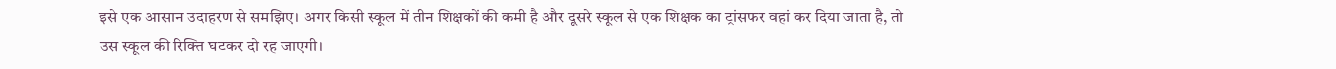इसे एक आसान उदाहरण से समझिए। अगर किसी स्कूल में तीन शिक्षकों की कमी है और दूसरे स्कूल से एक शिक्षक का ट्रांसफर वहां कर दिया जाता है, तो उस स्कूल की रिक्ति घटकर दो रह जाएगी।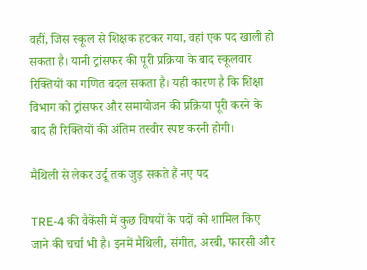वहीं, जिस स्कूल से शिक्षक हटकर गया, वहां एक पद खाली हो सकता है। यानी ट्रांसफर की पूरी प्रक्रिया के बाद स्कूलवार रिक्तियों का गणित बदल सकता है। यही कारण है कि शिक्षा विभाग को ट्रांसफर और समायोजन की प्रक्रिया पूरी करने के बाद ही रिक्तियों की अंतिम तस्वीर स्पष्ट करनी होगी।

मैथिली से लेकर उर्दू तक जुड़ सकते हैं नए पद

TRE-4 की वैकेंसी में कुछ विषयों के पदों को शामिल किए जाने की चर्चा भी है। इनमें मैथिली, संगीत, अरबी, फारसी और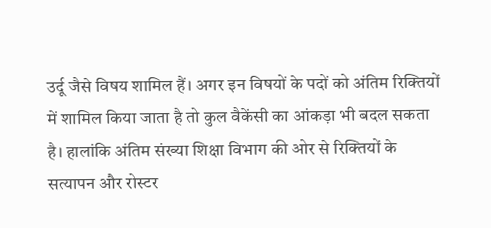उर्दू जैसे विषय शामिल हैं। अगर इन विषयों के पदों को अंतिम रिक्तियों में शामिल किया जाता है तो कुल वैकेंसी का आंकड़ा भी बदल सकता है। हालांकि अंतिम संख्या शिक्षा विभाग की ओर से रिक्तियों के सत्यापन और रोस्टर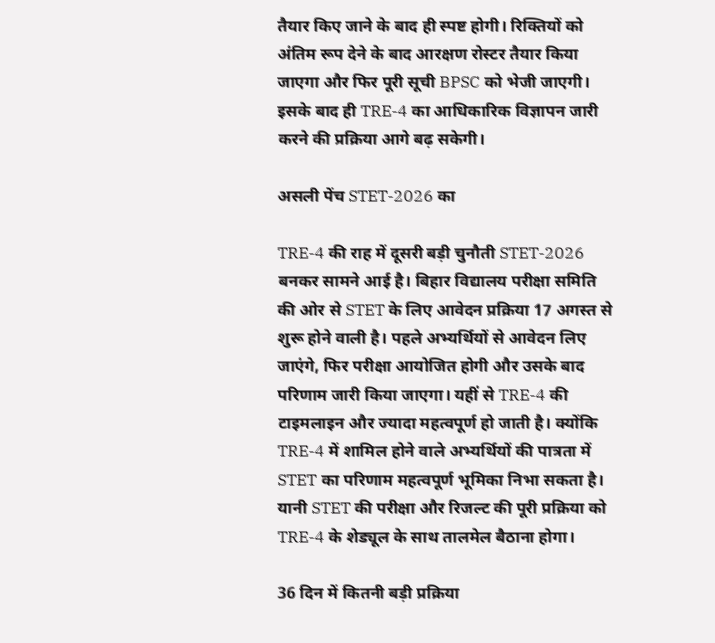तैयार किए जाने के बाद ही स्पष्ट होगी। रिक्तियों को अंतिम रूप देने के बाद आरक्षण रोस्टर तैयार किया जाएगा और फिर पूरी सूची BPSC को भेजी जाएगी। इसके बाद ही TRE-4 का आधिकारिक विज्ञापन जारी करने की प्रक्रिया आगे बढ़ सकेगी।

असली पेंच STET-2026 का

TRE-4 की राह में दूसरी बड़ी चुनौती STET-2026 बनकर सामने आई है। बिहार विद्यालय परीक्षा समिति की ओर से STET के लिए आवेदन प्रक्रिया 17 अगस्त से शुरू होने वाली है। पहले अभ्यर्थियों से आवेदन लिए जाएंगे, फिर परीक्षा आयोजित होगी और उसके बाद परिणाम जारी किया जाएगा। यहीं से TRE-4 की टाइमलाइन और ज्यादा महत्वपूर्ण हो जाती है। क्योंकि TRE-4 में शामिल होने वाले अभ्यर्थियों की पात्रता में STET का परिणाम महत्वपूर्ण भूमिका निभा सकता है। यानी STET की परीक्षा और रिजल्ट की पूरी प्रक्रिया को TRE-4 के शेड्यूल के साथ तालमेल बैठाना होगा।

36 दिन में कितनी बड़ी प्रक्रिया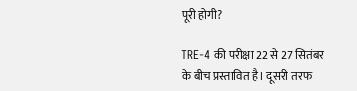पूरी होगी?

TRE-4 की परीक्षा 22 से 27 सितंबर के बीच प्रस्तावित है। दूसरी तरफ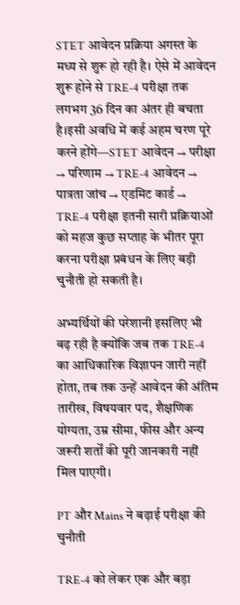STET आवेदन प्रक्रिया अगस्त के मध्य से शुरू हो रही है। ऐसे में आवेदन शुरू होने से TRE-4 परीक्षा तक लगभग 36 दिन का अंतर ही बचता है।इसी अवधि में कई अहम चरण पूरे करने होंगे—STET आवेदन → परीक्षा → परिणाम → TRE-4 आवेदन → पात्रता जांच → एडमिट कार्ड → TRE-4 परीक्षा इतनी सारी प्रक्रियाओं को महज कुछ सप्ताह के भीतर पूरा करना परीक्षा प्रबंधन के लिए बड़ी चुनौती हो सकती है।

अभ्यर्थियों की परेशानी इसलिए भी बढ़ रही है क्योंकि जब तक TRE-4 का आधिकारिक विज्ञापन जारी नहीं होता, तब तक उन्हें आवेदन की अंतिम तारीख, विषयवार पद, शैक्षणिक योग्यता, उम्र सीमा, फीस और अन्य जरूरी शर्तों की पूरी जानकारी नहीं मिल पाएगी।

PT और Mains ने बढ़ाई परीक्षा की चुनौती

TRE-4 को लेकर एक और बड़ा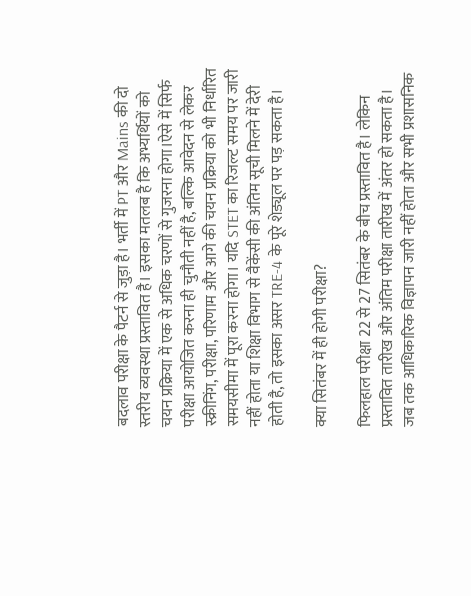बदलाव परीक्षा के पैटर्न से जुड़ा है। भर्ती में PT और Mains की दो स्तरीय व्यवस्था प्रस्तावित है। इसका मतलब है कि अभ्यर्थियों को चयन प्रक्रिया में एक से अधिक चरणों से गुजरना होगा।ऐसे में सिर्फ परीक्षा आयोजित करना ही चुनौती नहीं है, बल्कि आवेदन से लेकर स्क्रीनिंग, परीक्षा, परिणाम और आगे की चयन प्रक्रिया को भी निर्धारित समयसीमा में पूरा करना होगा। यदि STET का रिजल्ट समय पर जारी नहीं होता या शिक्षा विभाग से वैकेंसी की अंतिम सूची मिलने में देरी होती है, तो इसका असर TRE-4 के पूरे शेड्यूल पर पड़ सकता है।

क्या सितंबर में ही होगी परीक्षा?

फिलहाल परीक्षा 22 से 27 सितंबर के बीच प्रस्तावित है। लेकिन प्रस्तावित तारीख और अंतिम परीक्षा तारीख में अंतर हो सकता है। जब तक आधिकारिक विज्ञापन जारी नहीं होता और सभी प्रशासनिक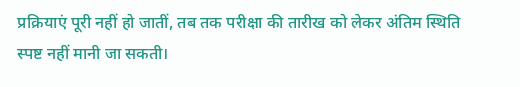प्रक्रियाएं पूरी नहीं हो जातीं, तब तक परीक्षा की तारीख को लेकर अंतिम स्थिति स्पष्ट नहीं मानी जा सकती।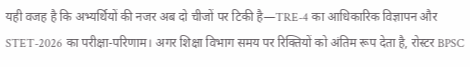यही वजह है कि अभ्यर्थियों की नजर अब दो चीजों पर टिकी है—TRE-4 का आधिकारिक विज्ञापन और STET-2026 का परीक्षा-परिणाम। अगर शिक्षा विभाग समय पर रिक्तियों को अंतिम रूप देता है, रोस्टर BPSC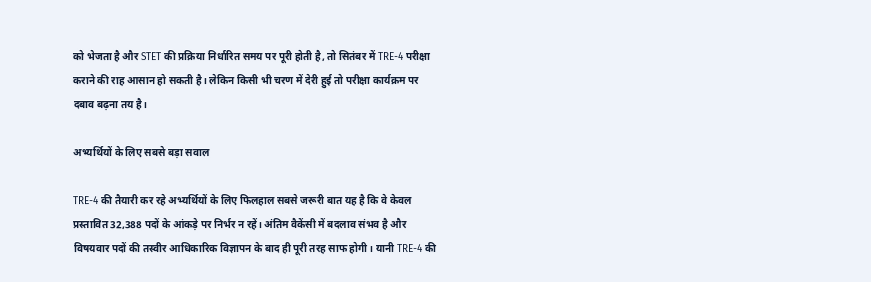को भेजता है और STET की प्रक्रिया निर्धारित समय पर पूरी होती है, तो सितंबर में TRE-4 परीक्षा कराने की राह आसान हो सकती है। लेकिन किसी भी चरण में देरी हुई तो परीक्षा कार्यक्रम पर दबाव बढ़ना तय है।

अभ्यर्थियों के लिए सबसे बड़ा सवाल

TRE-4 की तैयारी कर रहे अभ्यर्थियों के लिए फिलहाल सबसे जरूरी बात यह है कि वे केवल प्रस्तावित 32,388 पदों के आंकड़े पर निर्भर न रहें। अंतिम वैकेंसी में बदलाव संभव है और विषयवार पदों की तस्वीर आधिकारिक विज्ञापन के बाद ही पूरी तरह साफ होगी। यानी TRE-4 की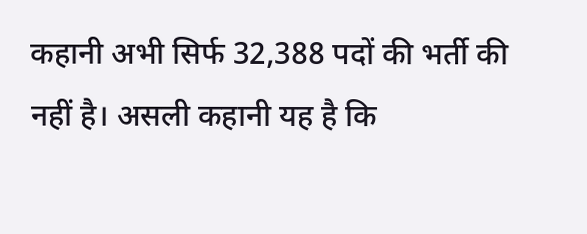कहानी अभी सिर्फ 32,388 पदों की भर्ती की नहीं है। असली कहानी यह है कि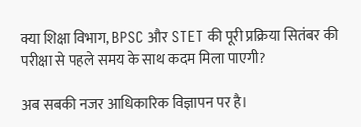क्या शिक्षा विभाग, BPSC और STET की पूरी प्रक्रिया सितंबर की परीक्षा से पहले समय के साथ कदम मिला पाएगी?

अब सबकी नजर आधिकारिक विज्ञापन पर है।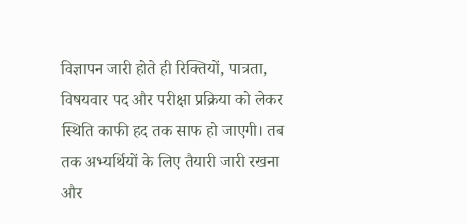विज्ञापन जारी होते ही रिक्तियों, पात्रता, विषयवार पद और परीक्षा प्रक्रिया को लेकर स्थिति काफी हद तक साफ हो जाएगी। तब तक अभ्यर्थियों के लिए तैयारी जारी रखना और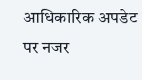आधिकारिक अपडेट पर नजर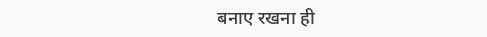बनाए रखना ही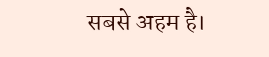सबसे अहम है।